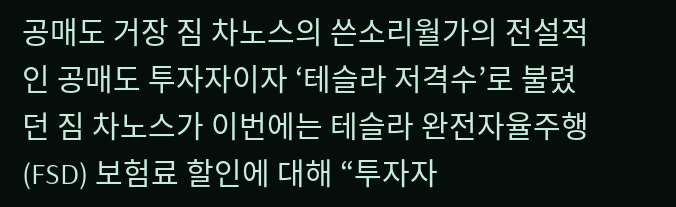공매도 거장 짐 차노스의 쓴소리월가의 전설적인 공매도 투자자이자 ‘테슬라 저격수’로 불렸던 짐 차노스가 이번에는 테슬라 완전자율주행(FSD) 보험료 할인에 대해 “투자자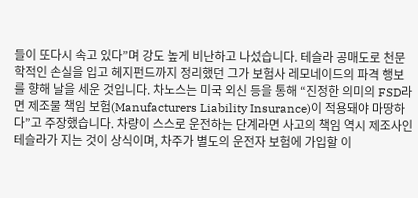들이 또다시 속고 있다”며 강도 높게 비난하고 나섰습니다. 테슬라 공매도로 천문학적인 손실을 입고 헤지펀드까지 정리했던 그가 보험사 레모네이드의 파격 행보를 향해 날을 세운 것입니다. 차노스는 미국 외신 등을 통해 “진정한 의미의 FSD라면 제조물 책임 보험(Manufacturers Liability Insurance)이 적용돼야 마땅하다”고 주장했습니다. 차량이 스스로 운전하는 단계라면 사고의 책임 역시 제조사인 테슬라가 지는 것이 상식이며, 차주가 별도의 운전자 보험에 가입할 이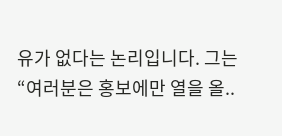유가 없다는 논리입니다. 그는 “여러분은 홍보에만 열을 올..